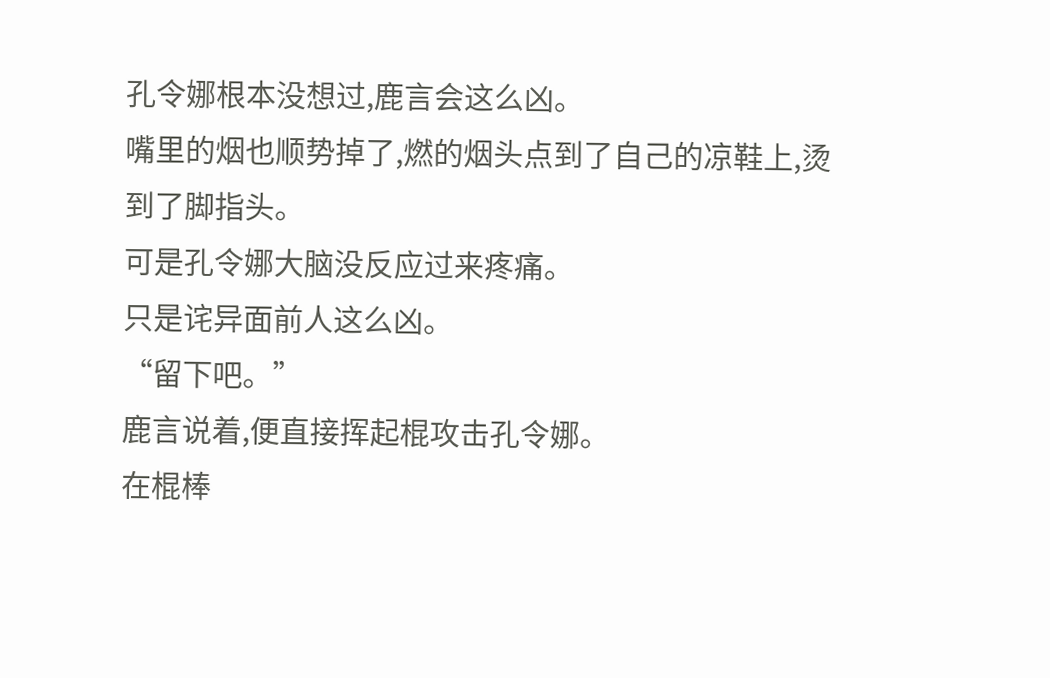孔令娜根本没想过,鹿言会这么凶。
嘴里的烟也顺势掉了,燃的烟头点到了自己的凉鞋上,烫到了脚指头。
可是孔令娜大脑没反应过来疼痛。
只是诧异面前人这么凶。
“留下吧。”
鹿言说着,便直接挥起棍攻击孔令娜。
在棍棒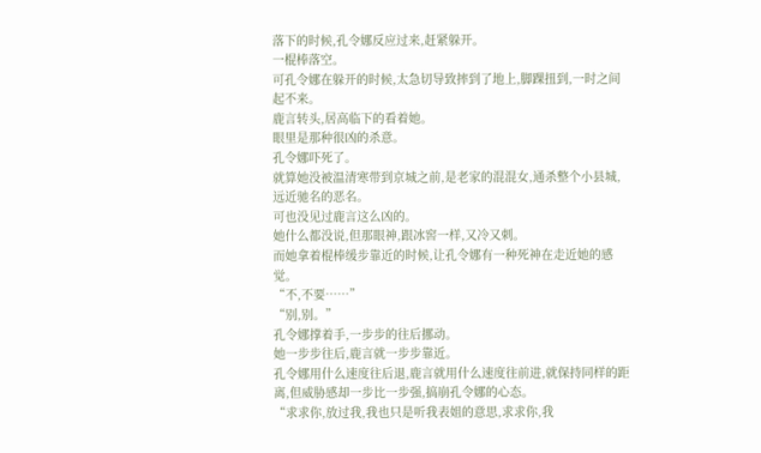落下的时候,孔令娜反应过来,赶紧躲开。
一棍棒落空。
可孔令娜在躲开的时候,太急切导致摔到了地上,脚踝扭到,一时之间起不来。
鹿言转头,居高临下的看着她。
眼里是那种很凶的杀意。
孔令娜吓死了。
就算她没被温清寒带到京城之前,是老家的混混女,通杀整个小县城,远近驰名的恶名。
可也没见过鹿言这么凶的。
她什么都没说,但那眼神,跟冰窖一样,又冷又刺。
而她拿着棍棒缓步靠近的时候,让孔令娜有一种死神在走近她的感觉。
“不,不要……”
“别,别。”
孔令娜撑着手,一步步的往后挪动。
她一步步往后,鹿言就一步步靠近。
孔令娜用什么速度往后退,鹿言就用什么速度往前进,就保持同样的距离,但威胁感却一步比一步强,搞崩孔令娜的心态。
“求求你,放过我,我也只是听我表姐的意思,求求你,我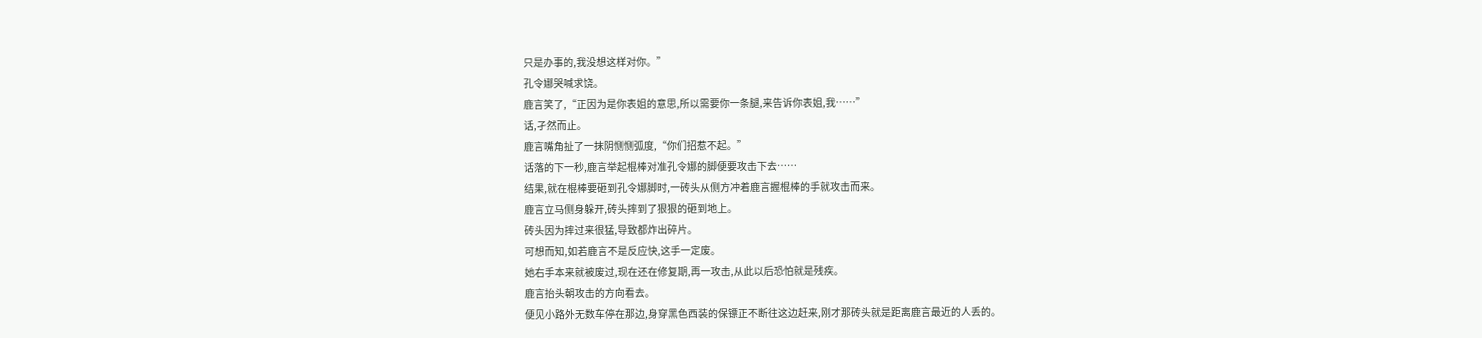只是办事的,我没想这样对你。”
孔令娜哭喊求饶。
鹿言笑了,“正因为是你表姐的意思,所以需要你一条腿,来告诉你表姐,我……”
话,孑然而止。
鹿言嘴角扯了一抹阴恻恻弧度,“你们招惹不起。”
话落的下一秒,鹿言举起棍棒对准孔令娜的脚便要攻击下去……
结果,就在棍棒要砸到孔令娜脚时,一砖头从侧方冲着鹿言握棍棒的手就攻击而来。
鹿言立马侧身躲开,砖头摔到了狠狠的砸到地上。
砖头因为摔过来很猛,导致都炸出碎片。
可想而知,如若鹿言不是反应快,这手一定废。
她右手本来就被废过,现在还在修复期,再一攻击,从此以后恐怕就是残疾。
鹿言抬头朝攻击的方向看去。
便见小路外无数车停在那边,身穿黑色西装的保镖正不断往这边赶来,刚才那砖头就是距离鹿言最近的人丢的。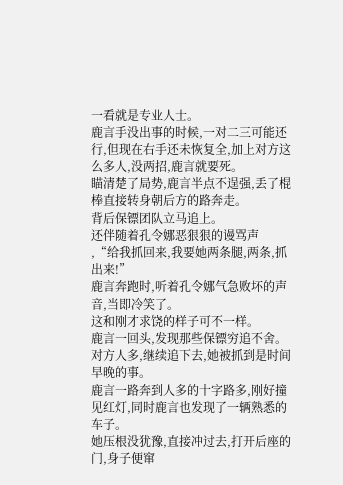一看就是专业人士。
鹿言手没出事的时候,一对二三可能还行,但现在右手还未恢复全,加上对方这么多人,没两招,鹿言就要死。
瞄清楚了局势,鹿言半点不逞强,丢了棍棒直接转身朝后方的路奔走。
背后保镖团队立马追上。
还伴随着孔令娜恶狠狠的谩骂声
,“给我抓回来,我要她两条腿,两条,抓出来!”
鹿言奔跑时,听着孔令娜气急败坏的声音,当即冷笑了。
这和刚才求饶的样子可不一样。
鹿言一回头,发现那些保镖穷追不舍。
对方人多,继续追下去,她被抓到是时间早晚的事。
鹿言一路奔到人多的十字路多,刚好撞见红灯,同时鹿言也发现了一辆熟悉的车子。
她压根没犹豫,直接冲过去,打开后座的门,身子便窜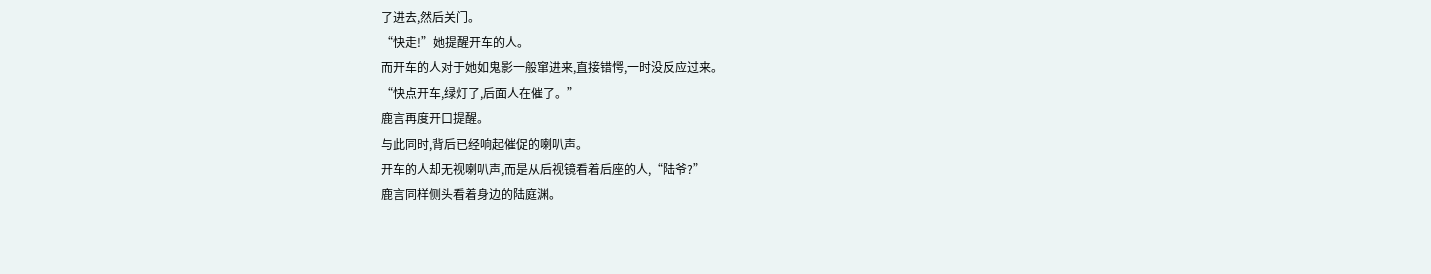了进去,然后关门。
“快走!”她提醒开车的人。
而开车的人对于她如鬼影一般窜进来,直接错愕,一时没反应过来。
“快点开车,绿灯了,后面人在催了。”
鹿言再度开口提醒。
与此同时,背后已经响起催促的喇叭声。
开车的人却无视喇叭声,而是从后视镜看着后座的人,“陆爷?”
鹿言同样侧头看着身边的陆庭渊。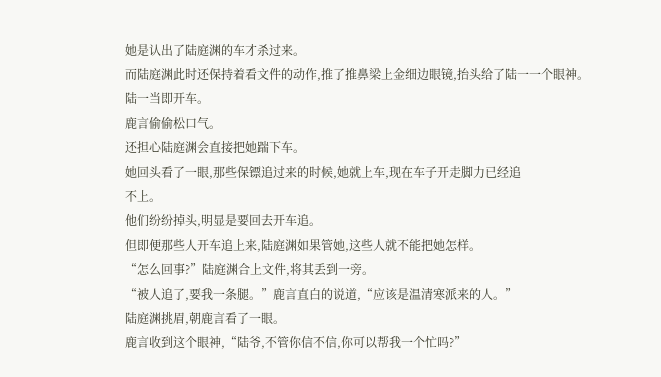她是认出了陆庭渊的车才杀过来。
而陆庭渊此时还保持着看文件的动作,推了推鼻梁上金细边眼镜,抬头给了陆一一个眼神。
陆一当即开车。
鹿言偷偷松口气。
还担心陆庭渊会直接把她踹下车。
她回头看了一眼,那些保镖追过来的时候,她就上车,现在车子开走脚力已经追
不上。
他们纷纷掉头,明显是要回去开车追。
但即便那些人开车追上来,陆庭渊如果管她,这些人就不能把她怎样。
“怎么回事?”陆庭渊合上文件,将其丢到一旁。
“被人追了,要我一条腿。”鹿言直白的说道,“应该是温清寒派来的人。”
陆庭渊挑眉,朝鹿言看了一眼。
鹿言收到这个眼神,“陆爷,不管你信不信,你可以帮我一个忙吗?”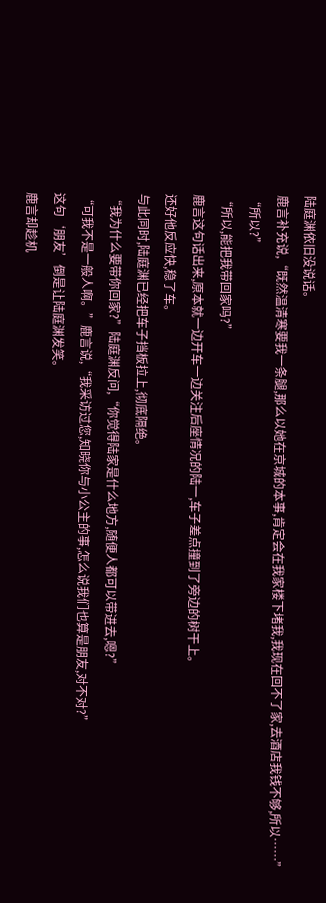陆庭渊依旧没说话。
鹿言补充说,“既然温清寒要我一条腿,那么以她在京城的本事,肯定会在我家楼下堵我,我现在回不了家,去酒店我钱不够,所以……”
“所以?”
“所以,能把我带回家吗?”
鹿言这句话出来,原本就一边开车一边关注后座情况的陆一,车子差点撞到了旁边的树干上。
还好他反应快,稳了车。
与此同时,陆庭渊已经把车子挡板拉上,彻底隔绝。
“我为什么要带你回家?”陆庭渊反问,“你觉得陆家是什么地方,随便人都可以带进去,嗯?”
“可我不是一般人啊。”鹿言说,“我采访过您,知晓你与小公主的事,怎么说我们也算是朋友,对不对?”
这句‘朋友’倒是让陆庭渊发笑。
鹿言却趁机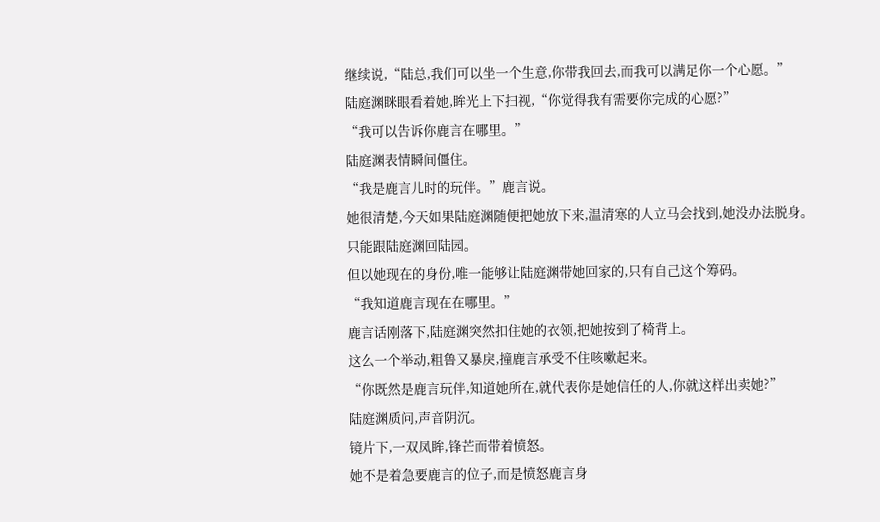继续说,“陆总,我们可以坐一个生意,你带我回去,而我可以满足你一个心愿。”
陆庭渊眯眼看着她,眸光上下扫视,“你觉得我有需要你完成的心愿?”
“我可以告诉你鹿言在哪里。”
陆庭渊表情瞬间僵住。
“我是鹿言儿时的玩伴。”鹿言说。
她很清楚,今天如果陆庭渊随便把她放下来,温清寒的人立马会找到,她没办法脱身。
只能跟陆庭渊回陆园。
但以她现在的身份,唯一能够让陆庭渊带她回家的,只有自己这个筹码。
“我知道鹿言现在在哪里。”
鹿言话刚落下,陆庭渊突然扣住她的衣领,把她按到了椅背上。
这么一个举动,粗鲁又暴戾,撞鹿言承受不住咳嗽起来。
“你既然是鹿言玩伴,知道她所在,就代表你是她信任的人,你就这样出卖她?”
陆庭渊质问,声音阴沉。
镜片下,一双凤眸,锋芒而带着愤怒。
她不是着急要鹿言的位子,而是愤怒鹿言身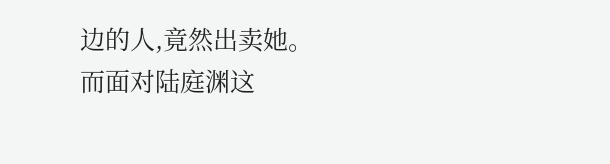边的人,竟然出卖她。
而面对陆庭渊这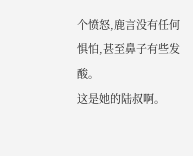个愤怒,鹿言没有任何惧怕,甚至鼻子有些发酸。
这是她的陆叔啊。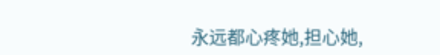永远都心疼她,担心她,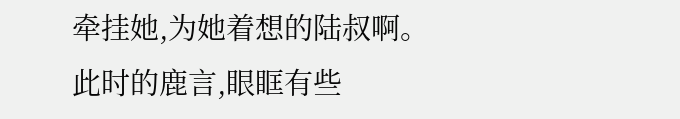牵挂她,为她着想的陆叔啊。
此时的鹿言,眼眶有些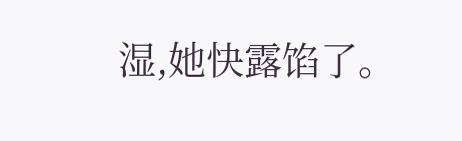湿,她快露馅了。